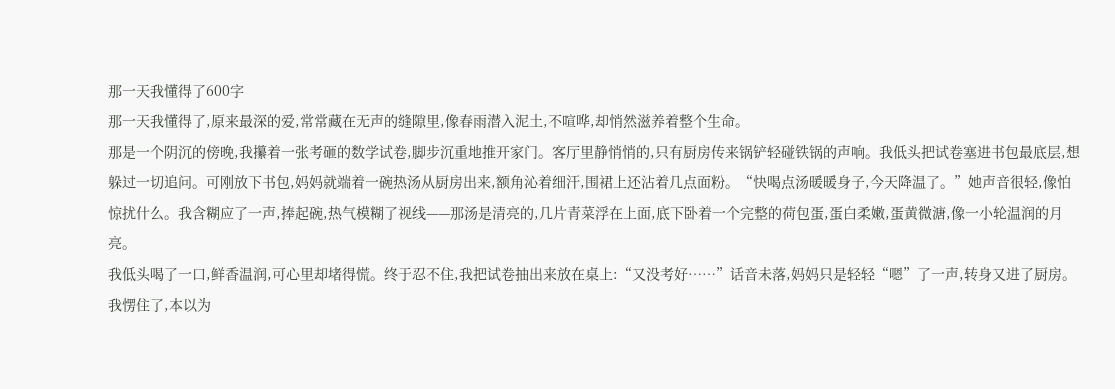那一天我懂得了600字
那一天我懂得了,原来最深的爱,常常藏在无声的缝隙里,像春雨潜入泥土,不喧哗,却悄然滋养着整个生命。
那是一个阴沉的傍晚,我攥着一张考砸的数学试卷,脚步沉重地推开家门。客厅里静悄悄的,只有厨房传来锅铲轻碰铁锅的声响。我低头把试卷塞进书包最底层,想躲过一切追问。可刚放下书包,妈妈就端着一碗热汤从厨房出来,额角沁着细汗,围裙上还沾着几点面粉。“快喝点汤暖暖身子,今天降温了。”她声音很轻,像怕惊扰什么。我含糊应了一声,捧起碗,热气模糊了视线——那汤是清亮的,几片青菜浮在上面,底下卧着一个完整的荷包蛋,蛋白柔嫩,蛋黄微溏,像一小轮温润的月亮。
我低头喝了一口,鲜香温润,可心里却堵得慌。终于忍不住,我把试卷抽出来放在桌上:“又没考好……”话音未落,妈妈只是轻轻“嗯”了一声,转身又进了厨房。我愣住了,本以为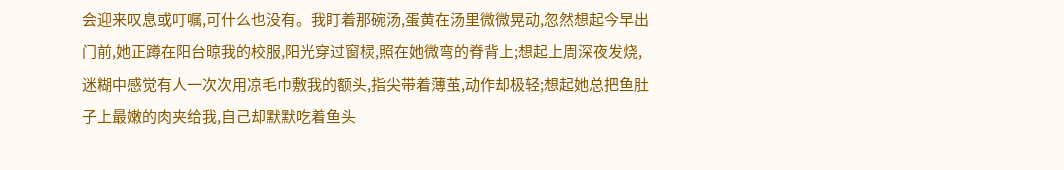会迎来叹息或叮嘱,可什么也没有。我盯着那碗汤,蛋黄在汤里微微晃动,忽然想起今早出门前,她正蹲在阳台晾我的校服,阳光穿过窗棂,照在她微弯的脊背上;想起上周深夜发烧,迷糊中感觉有人一次次用凉毛巾敷我的额头,指尖带着薄茧,动作却极轻;想起她总把鱼肚子上最嫩的肉夹给我,自己却默默吃着鱼头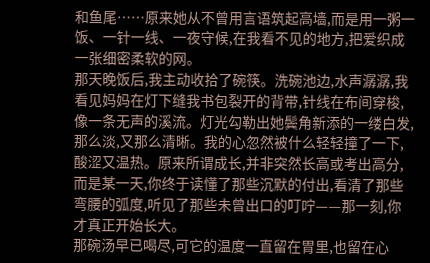和鱼尾……原来她从不曾用言语筑起高墙,而是用一粥一饭、一针一线、一夜守候,在我看不见的地方,把爱织成一张细密柔软的网。
那天晚饭后,我主动收拾了碗筷。洗碗池边,水声潺潺,我看见妈妈在灯下缝我书包裂开的背带,针线在布间穿梭,像一条无声的溪流。灯光勾勒出她鬓角新添的一缕白发,那么淡,又那么清晰。我的心忽然被什么轻轻撞了一下,酸涩又温热。原来所谓成长,并非突然长高或考出高分,而是某一天,你终于读懂了那些沉默的付出,看清了那些弯腰的弧度,听见了那些未曾出口的叮咛——那一刻,你才真正开始长大。
那碗汤早已喝尽,可它的温度一直留在胃里,也留在心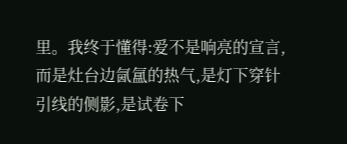里。我终于懂得:爱不是响亮的宣言,而是灶台边氤氲的热气,是灯下穿针引线的侧影,是试卷下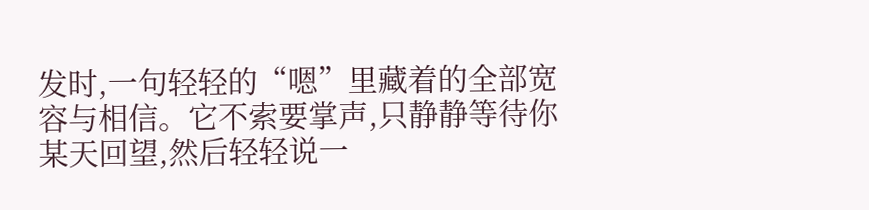发时,一句轻轻的“嗯”里藏着的全部宽容与相信。它不索要掌声,只静静等待你某天回望,然后轻轻说一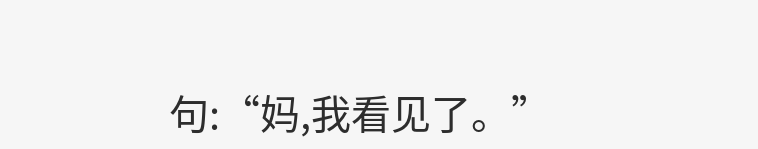句:“妈,我看见了。”